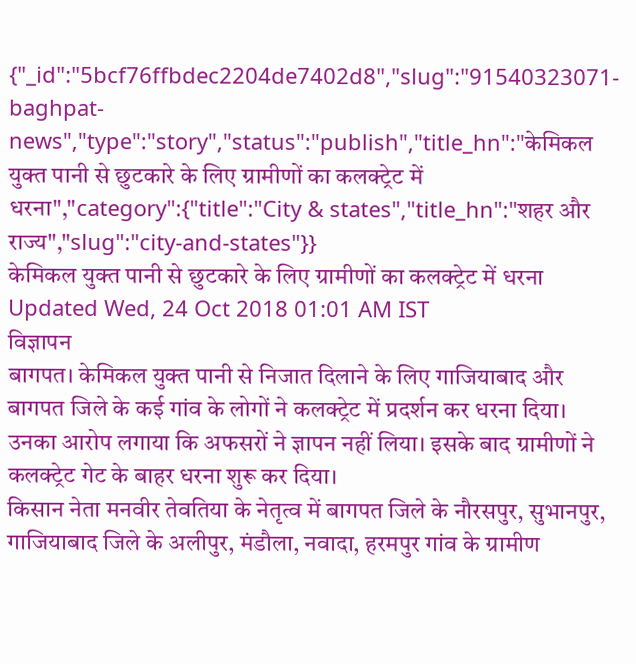{"_id":"5bcf76ffbdec2204de7402d8","slug":"91540323071-baghpat-news","type":"story","status":"publish","title_hn":"केमिकल युक्त पानी से छुटकारे के लिए ग्रामीणों का कलक्ट्रेट में धरना","category":{"title":"City & states","title_hn":"शहर और राज्य","slug":"city-and-states"}}
केमिकल युक्त पानी से छुटकारे के लिए ग्रामीणों का कलक्ट्रेट में धरना
Updated Wed, 24 Oct 2018 01:01 AM IST
विज्ञापन
बागपत। केमिकल युक्त पानी से निजात दिलाने के लिए गाजियाबाद और बागपत जिले के कई गांव के लोगों ने कलक्ट्रेट में प्रदर्शन कर धरना दिया। उनका आरोप लगाया कि अफसरों ने ज्ञापन नहीं लिया। इसके बाद ग्रामीणों ने कलक्ट्रेट गेट के बाहर धरना शुरू कर दिया।
किसान नेता मनवीर तेवतिया के नेतृत्व में बागपत जिले के नौरसपुर, सुभानपुर, गाजियाबाद जिले के अलीपुर, मंडौला, नवादा, हरमपुर गांव के ग्रामीण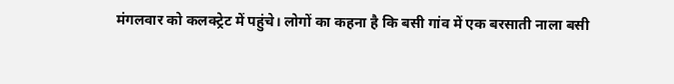मंगलवार को कलक्ट्रेट में पहुंचे। लोगों का कहना है कि बसी गांव में एक बरसाती नाला बसी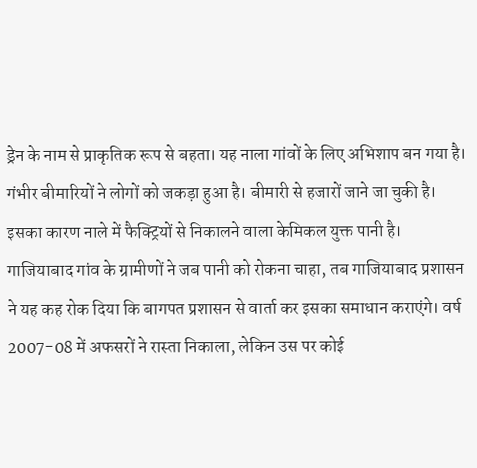ड्रेन के नाम से प्राकृतिक रूप से बहता। यह नाला गांवों के लिए अभिशाप बन गया है। गंभीर बीमारियों ने लोगों को जकड़ा हुआ है। बीमारी से हजारों जाने जा चुकी है। इसका कारण नाले में फैक्ट्रियों से निकालने वाला केमिकल युक्त पानी है। गाजियाबाद गांव के ग्रामीणों ने जब पानी को रोकना चाहा, तब गाजियाबाद प्रशासन ने यह कह रोक दिया कि बागपत प्रशासन से वार्ता कर इसका समाधान कराएंगे। वर्ष 2007-08 में अफसरों ने रास्ता निकाला, लेकिन उस पर कोई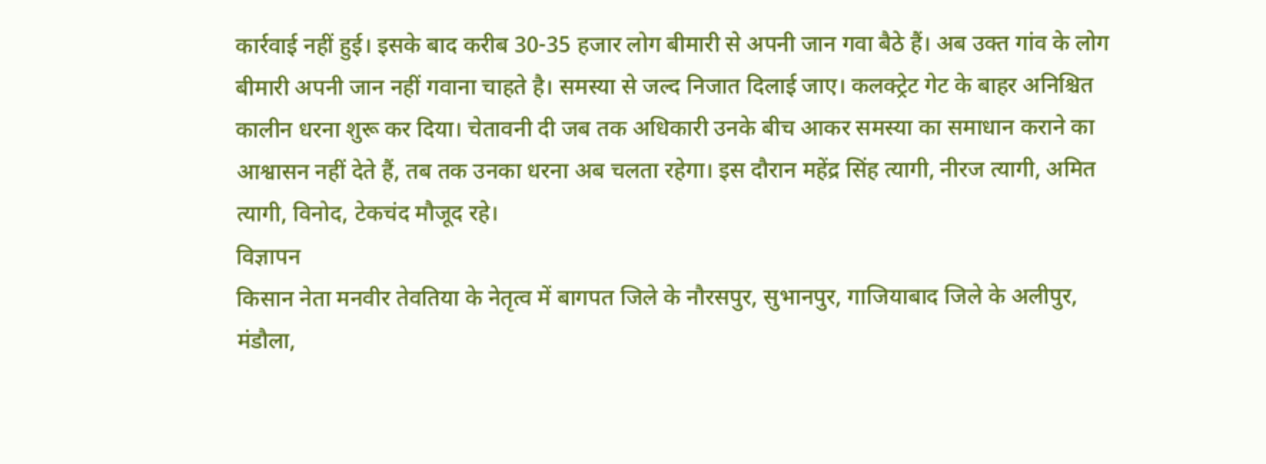कार्रवाई नहीं हुई। इसके बाद करीब 30-35 हजार लोग बीमारी से अपनी जान गवा बैठे हैं। अब उक्त गांव के लोग बीमारी अपनी जान नहीं गवाना चाहते है। समस्या से जल्द निजात दिलाई जाए। कलक्ट्रेट गेट के बाहर अनिश्चित कालीन धरना शुरू कर दिया। चेतावनी दी जब तक अधिकारी उनके बीच आकर समस्या का समाधान कराने का आश्वासन नहीं देते हैं, तब तक उनका धरना अब चलता रहेगा। इस दौरान महेंद्र सिंह त्यागी, नीरज त्यागी, अमित त्यागी, विनोद, टेकचंद मौजूद रहे।
विज्ञापन
किसान नेता मनवीर तेवतिया के नेतृत्व में बागपत जिले के नौरसपुर, सुभानपुर, गाजियाबाद जिले के अलीपुर, मंडौला,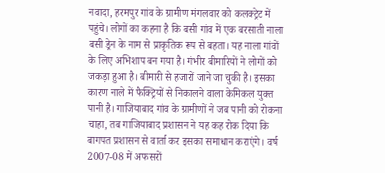नवादा, हरमपुर गांव के ग्रामीण मंगलवार को कलक्ट्रेट में पहुंचे। लोगों का कहना है कि बसी गांव में एक बरसाती नाला बसी ड्रेन के नाम से प्राकृतिक रूप से बहता। यह नाला गांवों के लिए अभिशाप बन गया है। गंभीर बीमारियों ने लोगों को जकड़ा हुआ है। बीमारी से हजारों जाने जा चुकी है। इसका कारण नाले में फैक्ट्रियों से निकालने वाला केमिकल युक्त पानी है। गाजियाबाद गांव के ग्रामीणों ने जब पानी को रोकना चाहा, तब गाजियाबाद प्रशासन ने यह कह रोक दिया कि बागपत प्रशासन से वार्ता कर इसका समाधान कराएंगे। वर्ष 2007-08 में अफसरों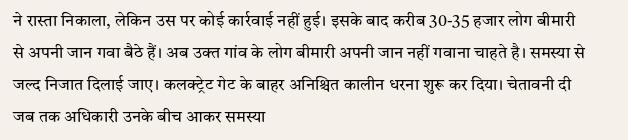ने रास्ता निकाला, लेकिन उस पर कोई कार्रवाई नहीं हुई। इसके बाद करीब 30-35 हजार लोग बीमारी से अपनी जान गवा बैठे हैं। अब उक्त गांव के लोग बीमारी अपनी जान नहीं गवाना चाहते है। समस्या से जल्द निजात दिलाई जाए। कलक्ट्रेट गेट के बाहर अनिश्चित कालीन धरना शुरू कर दिया। चेतावनी दी जब तक अधिकारी उनके बीच आकर समस्या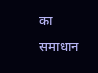का समाधान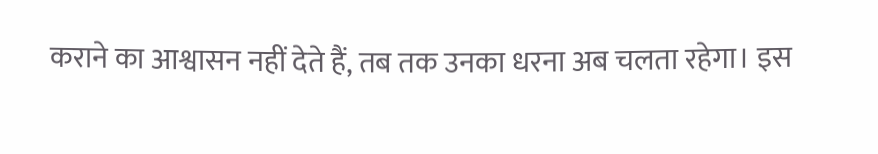कराने का आश्वासन नहीं देते हैं, तब तक उनका धरना अब चलता रहेगा। इस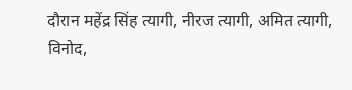दौरान महेंद्र सिंह त्यागी, नीरज त्यागी, अमित त्यागी, विनोद,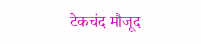टेकचंद मौजूद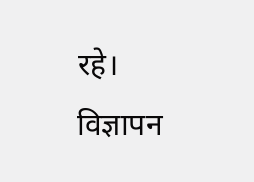रहे।
विज्ञापन